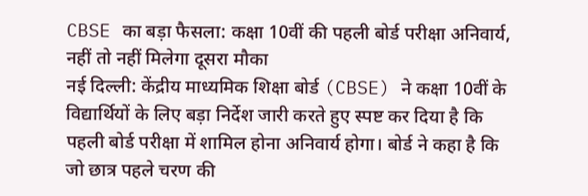CBSE का बड़ा फैसला: कक्षा 10वीं की पहली बोर्ड परीक्षा अनिवार्य, नहीं तो नहीं मिलेगा दूसरा मौका
नई दिल्ली: केंद्रीय माध्यमिक शिक्षा बोर्ड (CBSE) ने कक्षा 10वीं के विद्यार्थियों के लिए बड़ा निर्देश जारी करते हुए स्पष्ट कर दिया है कि पहली बोर्ड परीक्षा में शामिल होना अनिवार्य होगा। बोर्ड ने कहा है कि जो छात्र पहले चरण की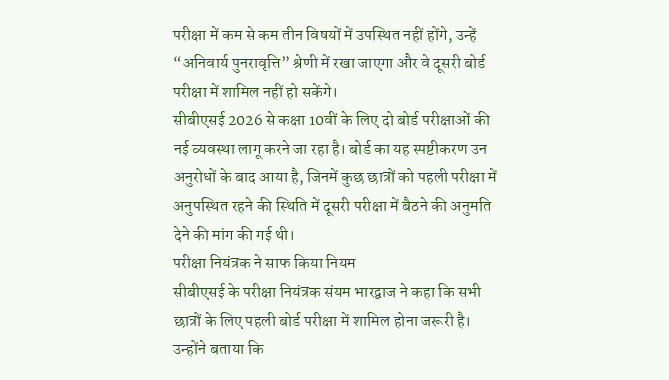परीक्षा में कम से कम तीन विषयों में उपस्थित नहीं होंगे, उन्हें “अनिवार्य पुनरावृत्ति” श्रेणी में रखा जाएगा और वे दूसरी बोर्ड परीक्षा में शामिल नहीं हो सकेंगे।
सीबीएसई 2026 से कक्षा 10वीं के लिए दो बोर्ड परीक्षाओं की नई व्यवस्था लागू करने जा रहा है। बोर्ड का यह स्पष्टीकरण उन अनुरोधों के बाद आया है, जिनमें कुछ छात्रों को पहली परीक्षा में अनुपस्थित रहने की स्थिति में दूसरी परीक्षा में बैठने की अनुमति देने की मांग की गई थी।
परीक्षा नियंत्रक ने साफ किया नियम
सीबीएसई के परीक्षा नियंत्रक संयम भारद्वाज ने कहा कि सभी छात्रों के लिए पहली बोर्ड परीक्षा में शामिल होना जरूरी है। उन्होंने बताया कि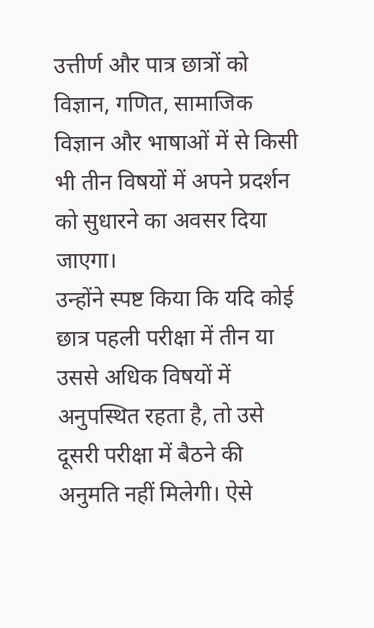उत्तीर्ण और पात्र छात्रों को विज्ञान, गणित, सामाजिक विज्ञान और भाषाओं में से किसी भी तीन विषयों में अपने प्रदर्शन को सुधारने का अवसर दिया जाएगा।
उन्होंने स्पष्ट किया कि यदि कोई छात्र पहली परीक्षा में तीन या उससे अधिक विषयों में अनुपस्थित रहता है, तो उसे दूसरी परीक्षा में बैठने की अनुमति नहीं मिलेगी। ऐसे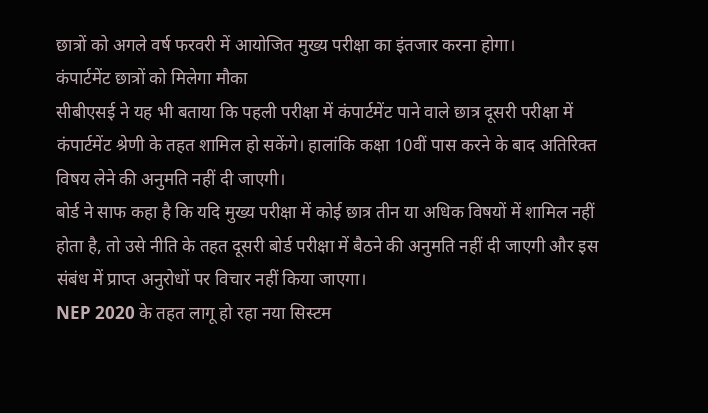छात्रों को अगले वर्ष फरवरी में आयोजित मुख्य परीक्षा का इंतजार करना होगा।
कंपार्टमेंट छात्रों को मिलेगा मौका
सीबीएसई ने यह भी बताया कि पहली परीक्षा में कंपार्टमेंट पाने वाले छात्र दूसरी परीक्षा में कंपार्टमेंट श्रेणी के तहत शामिल हो सकेंगे। हालांकि कक्षा 10वीं पास करने के बाद अतिरिक्त विषय लेने की अनुमति नहीं दी जाएगी।
बोर्ड ने साफ कहा है कि यदि मुख्य परीक्षा में कोई छात्र तीन या अधिक विषयों में शामिल नहीं होता है, तो उसे नीति के तहत दूसरी बोर्ड परीक्षा में बैठने की अनुमति नहीं दी जाएगी और इस संबंध में प्राप्त अनुरोधों पर विचार नहीं किया जाएगा।
NEP 2020 के तहत लागू हो रहा नया सिस्टम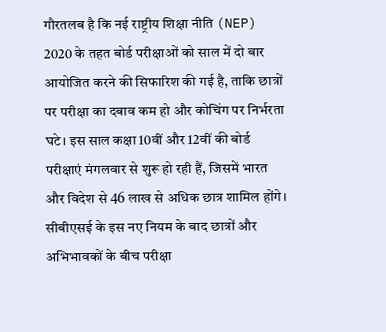गौरतलब है कि नई राष्ट्रीय शिक्षा नीति (NEP) 2020 के तहत बोर्ड परीक्षाओं को साल में दो बार आयोजित करने की सिफारिश की गई है, ताकि छात्रों पर परीक्षा का दबाव कम हो और कोचिंग पर निर्भरता घटे। इस साल कक्षा 10वीं और 12वीं की बोर्ड परीक्षाएं मंगलवार से शुरू हो रही हैं, जिसमें भारत और विदेश से 46 लाख से अधिक छात्र शामिल होंगे।
सीबीएसई के इस नए नियम के बाद छात्रों और अभिभावकों के बीच परीक्षा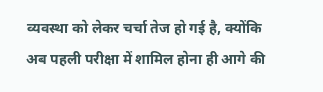व्यवस्था को लेकर चर्चा तेज हो गई है, क्योंकि अब पहली परीक्षा में शामिल होना ही आगे की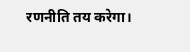रणनीति तय करेगा।